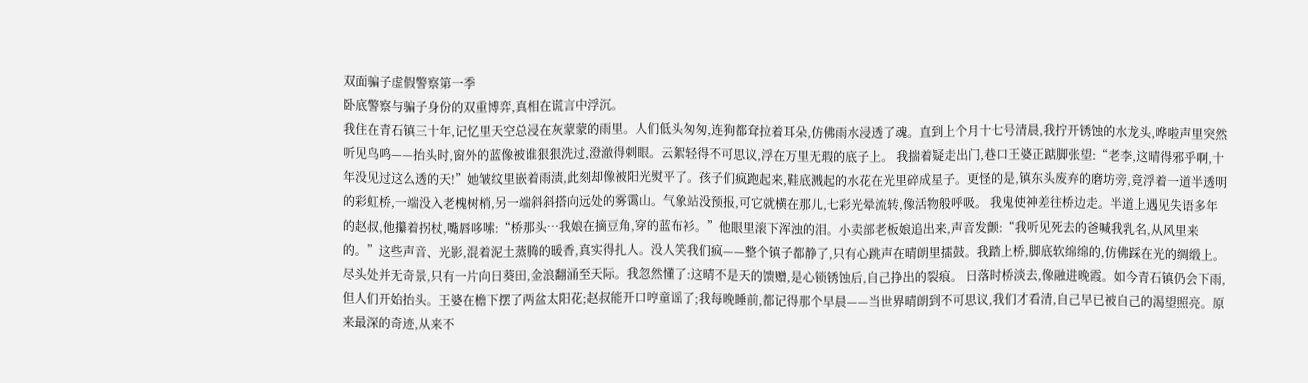双面骗子虚假警察第一季
卧底警察与骗子身份的双重博弈,真相在谎言中浮沉。
我住在青石镇三十年,记忆里天空总浸在灰蒙蒙的雨里。人们低头匆匆,连狗都耷拉着耳朵,仿佛雨水浸透了魂。直到上个月十七号清晨,我拧开锈蚀的水龙头,哗啦声里突然听见鸟鸣——抬头时,窗外的蓝像被谁狠狠洗过,澄澈得刺眼。云絮轻得不可思议,浮在万里无瑕的底子上。 我揣着疑走出门,巷口王婆正踮脚张望:“老李,这晴得邪乎啊,十年没见过这么透的天!”她皱纹里嵌着雨渍,此刻却像被阳光熨平了。孩子们疯跑起来,鞋底溅起的水花在光里碎成星子。更怪的是,镇东头废弃的磨坊旁,竟浮着一道半透明的彩虹桥,一端没入老槐树梢,另一端斜斜搭向远处的雾霭山。气象站没预报,可它就横在那儿,七彩光晕流转,像活物般呼吸。 我鬼使神差往桥边走。半道上遇见失语多年的赵叔,他攥着拐杖,嘴唇哆嗦:“桥那头…我娘在摘豆角,穿的蓝布衫。”他眼里滚下浑浊的泪。小卖部老板娘追出来,声音发颤:“我听见死去的爸喊我乳名,从风里来的。”这些声音、光影,混着泥土蒸腾的暖香,真实得扎人。没人笑我们疯——整个镇子都静了,只有心跳声在晴朗里擂鼓。我踏上桥,脚底软绵绵的,仿佛踩在光的绸缎上。尽头处并无奇景,只有一片向日葵田,金浪翻涌至天际。我忽然懂了:这晴不是天的馈赠,是心锁锈蚀后,自己挣出的裂痕。 日落时桥淡去,像融进晚霞。如今青石镇仍会下雨,但人们开始抬头。王婆在檐下摆了两盆太阳花;赵叔能开口哼童谣了;我每晚睡前,都记得那个早晨——当世界晴朗到不可思议,我们才看清,自己早已被自己的渴望照亮。原来最深的奇迹,从来不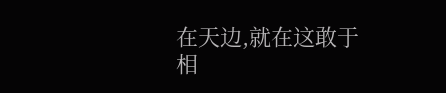在天边,就在这敢于相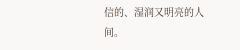信的、湿润又明亮的人间。